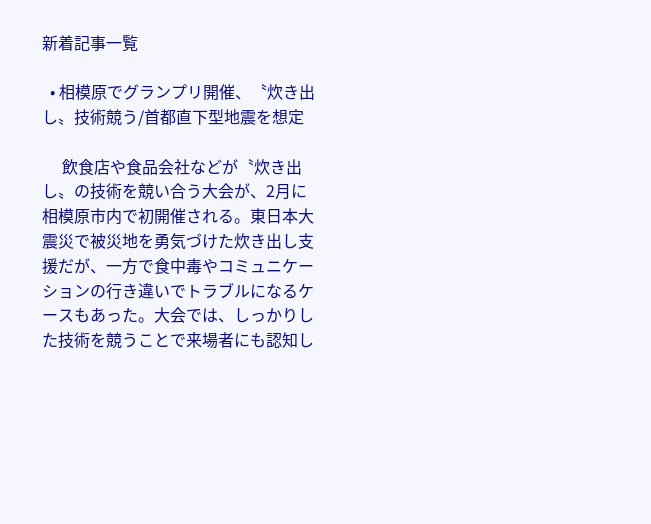新着記事一覧

  • 相模原でグランプリ開催、〝炊き出し〟技術競う/首都直下型地震を想定

     飲食店や食品会社などが〝炊き出し〟の技術を競い合う大会が、2月に相模原市内で初開催される。東日本大震災で被災地を勇気づけた炊き出し支援だが、一方で食中毒やコミュニケーションの行き違いでトラブルになるケースもあった。大会では、しっかりした技術を競うことで来場者にも認知し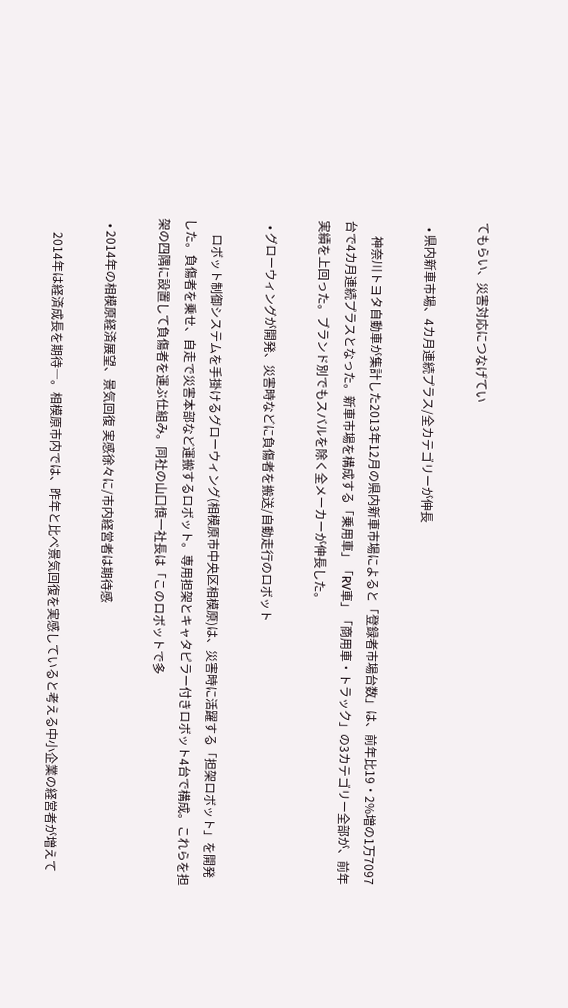てもらい、災害対応につなげてい

  • 県内新車市場、4カ月連続プラス/全カテゴリーが伸長

     神奈川トヨタ自動車が集計した2013年12月の県内新車市場によると「登録者市場台数」は、前年比19・2%増の1万7097台で4カ月連続プラスとなった。新車市場を構成する「乗用車」「RV車」「商用車・トラック」の3カテゴリー全部が、前年実績を上回った。ブランド別でもスバルを除く全メーカーが伸長した。

  • グローウィングが開発、災害時などに負傷者を搬送/自動走行のロボット

     ロボット制御システムを手掛けるグローウィング(相模原市中央区相模原)は、災害時に活躍する「担架ロボット」を開発した。負傷者を乗せ、自走で災害本部など運搬するロボット。専用担架とキャタピラー付きロボット4台で構成。これらを担架の四隅に設置して負傷者を運ぶ仕組み。同社の山口慎一社長は「このロボットで多

  • 2014年の相模原経済展望、景気回復 実感徐々に/市内経営者は期待感

     2014年は経済成長を期待―。相模原市内では、昨年と比べ景気回復を実感していると考える中小企業の経営者が増えて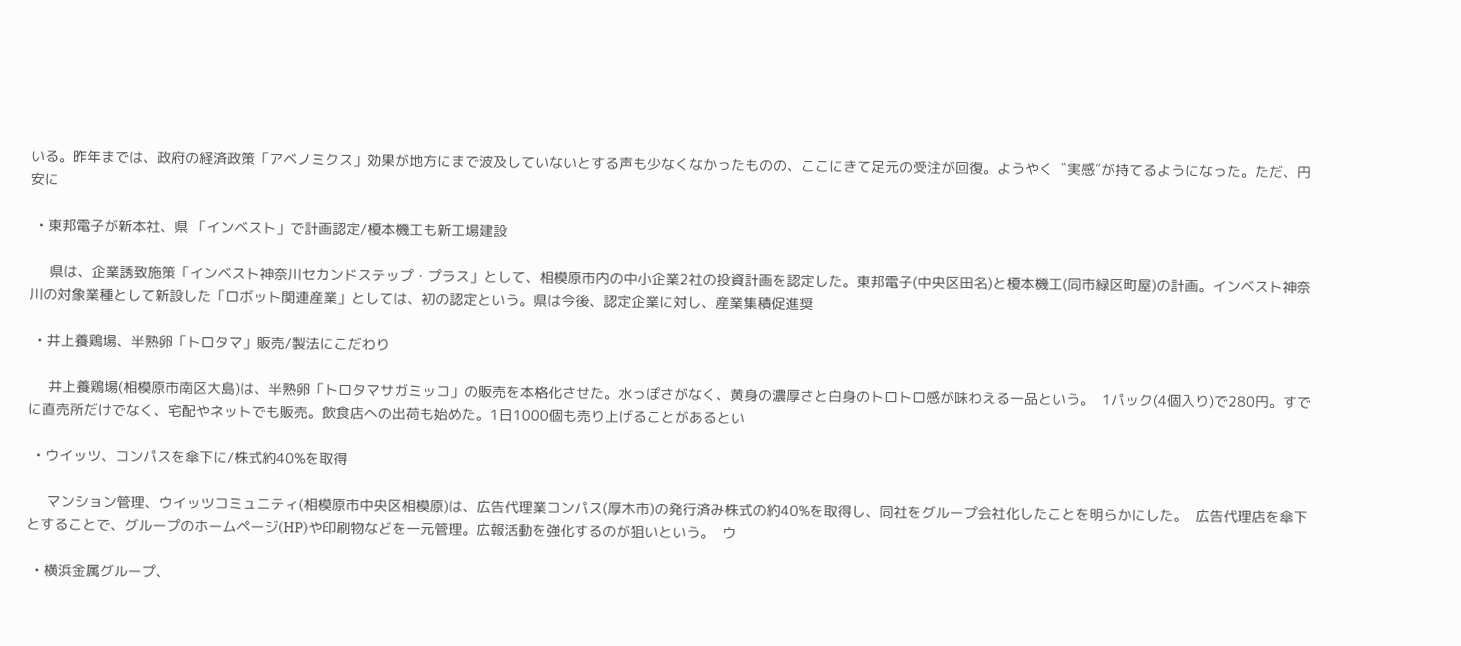いる。昨年までは、政府の経済政策「アベノミクス」効果が地方にまで波及していないとする声も少なくなかったものの、ここにきて足元の受注が回復。ようやく〝実感″が持てるようになった。ただ、円安に

  • 東邦電子が新本社、県 「インベスト」で計画認定/榎本機工も新工場建設

     県は、企業誘致施策「インベスト神奈川セカンドステップ・プラス」として、相模原市内の中小企業2社の投資計画を認定した。東邦電子(中央区田名)と榎本機工(同市緑区町屋)の計画。インベスト神奈川の対象業種として新設した「ロボット関連産業」としては、初の認定という。県は今後、認定企業に対し、産業集積促進奨

  • 井上養鶏場、半熟卵「トロタマ」販売/製法にこだわり

     井上養鶏場(相模原市南区大島)は、半熟卵「トロタマサガミッコ」の販売を本格化させた。水っぽさがなく、黄身の濃厚さと白身のトロトロ感が味わえる一品という。  1パック(4個入り)で280円。すでに直売所だけでなく、宅配やネットでも販売。飲食店への出荷も始めた。1日1000個も売り上げることがあるとい

  • ウイッツ、コンパスを傘下に/株式約40%を取得

     マンション管理、ウイッツコミュニティ(相模原市中央区相模原)は、広告代理業コンパス(厚木市)の発行済み株式の約40%を取得し、同社をグループ会社化したことを明らかにした。  広告代理店を傘下とすることで、グループのホームページ(HP)や印刷物などを一元管理。広報活動を強化するのが狙いという。  ウ

  • 横浜金属グループ、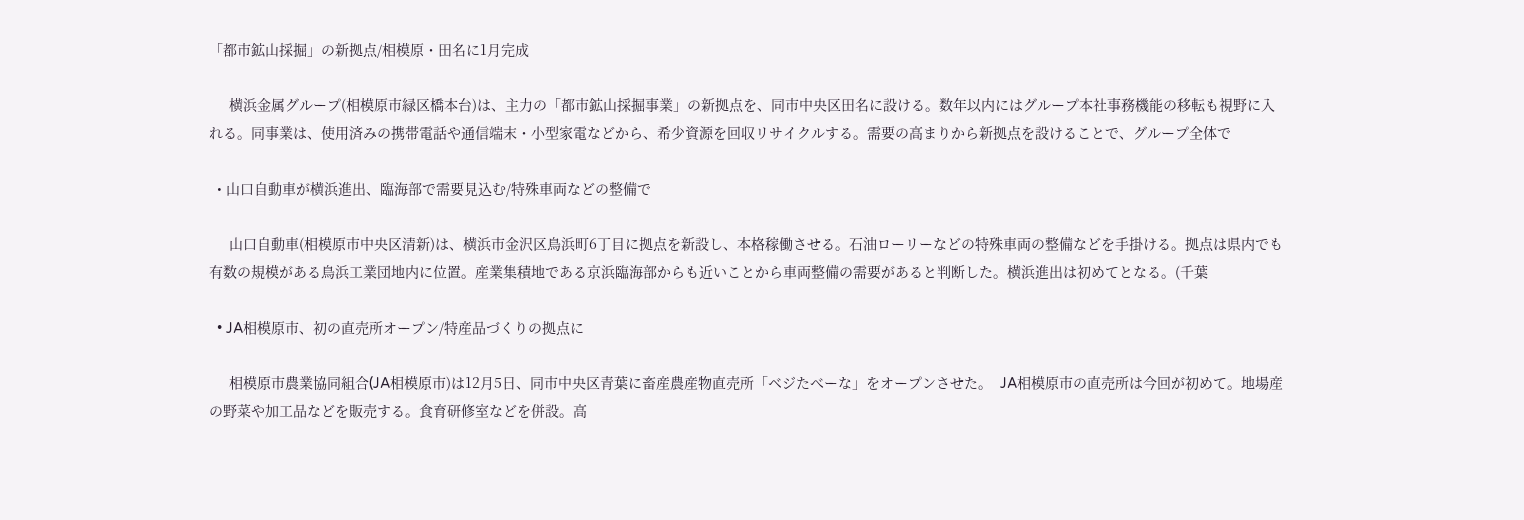「都市鉱山採掘」の新拠点/相模原・田名に1月完成

     横浜金属グループ(相模原市緑区橋本台)は、主力の「都市鉱山採掘事業」の新拠点を、同市中央区田名に設ける。数年以内にはグループ本社事務機能の移転も視野に入れる。同事業は、使用済みの携帯電話や通信端末・小型家電などから、希少資源を回収リサイクルする。需要の高まりから新拠点を設けることで、グループ全体で

  • 山口自動車が横浜進出、臨海部で需要見込む/特殊車両などの整備で

     山口自動車(相模原市中央区清新)は、横浜市金沢区鳥浜町6丁目に拠点を新設し、本格稼働させる。石油ローリーなどの特殊車両の整備などを手掛ける。拠点は県内でも有数の規模がある鳥浜工業団地内に位置。産業集積地である京浜臨海部からも近いことから車両整備の需要があると判断した。横浜進出は初めてとなる。(千葉

  • JA相模原市、初の直売所オープン/特産品づくりの拠点に

     相模原市農業協同組合(JA相模原市)は12月5日、同市中央区青葉に畜産農産物直売所「ベジたべーな」をオープンさせた。  JA相模原市の直売所は今回が初めて。地場産の野菜や加工品などを販売する。食育研修室などを併設。高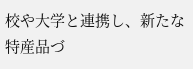校や大学と連携し、新たな特産品づ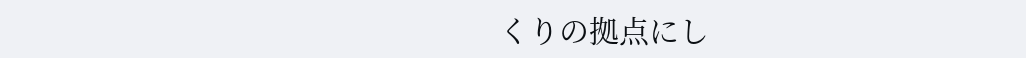くりの拠点にし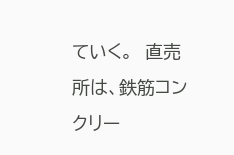ていく。  直売所は、鉄筋コンクリー